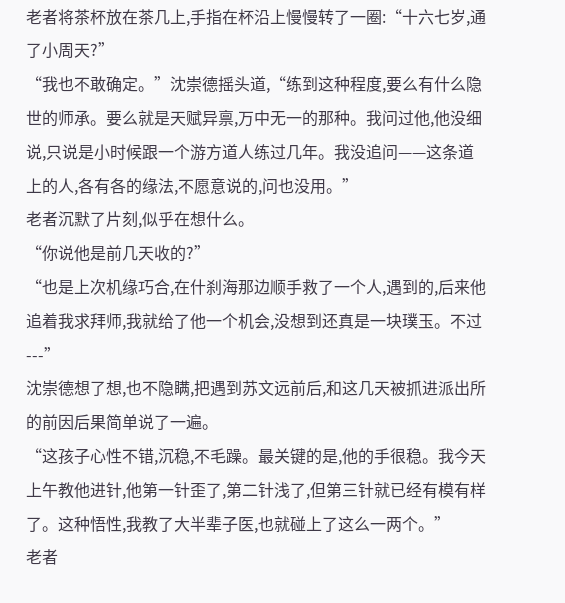老者将茶杯放在茶几上,手指在杯沿上慢慢转了一圈:“十六七岁,通了小周天?”
“我也不敢确定。”沈崇德摇头道,“练到这种程度,要么有什么隐世的师承。要么就是天赋异禀,万中无一的那种。我问过他,他没细说,只说是小时候跟一个游方道人练过几年。我没追问——这条道上的人,各有各的缘法,不愿意说的,问也没用。”
老者沉默了片刻,似乎在想什么。
“你说他是前几天收的?”
“也是上次机缘巧合,在什刹海那边顺手救了一个人,遇到的,后来他追着我求拜师,我就给了他一个机会,没想到还真是一块璞玉。不过---”
沈崇德想了想,也不隐瞒,把遇到苏文远前后,和这几天被抓进派出所的前因后果简单说了一遍。
“这孩子心性不错,沉稳,不毛躁。最关键的是,他的手很稳。我今天上午教他进针,他第一针歪了,第二针浅了,但第三针就已经有模有样了。这种悟性,我教了大半辈子医,也就碰上了这么一两个。”
老者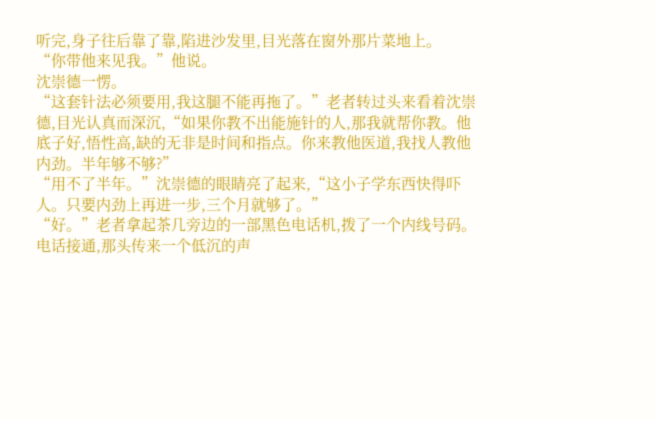听完,身子往后靠了靠,陷进沙发里,目光落在窗外那片菜地上。
“你带他来见我。”他说。
沈崇德一愣。
“这套针法必须要用,我这腿不能再拖了。”老者转过头来看着沈崇德,目光认真而深沉,“如果你教不出能施针的人,那我就帮你教。他底子好,悟性高,缺的无非是时间和指点。你来教他医道,我找人教他内劲。半年够不够?”
“用不了半年。”沈崇德的眼睛亮了起来,“这小子学东西快得吓人。只要内劲上再进一步,三个月就够了。”
“好。”老者拿起茶几旁边的一部黑色电话机,拨了一个内线号码。
电话接通,那头传来一个低沉的声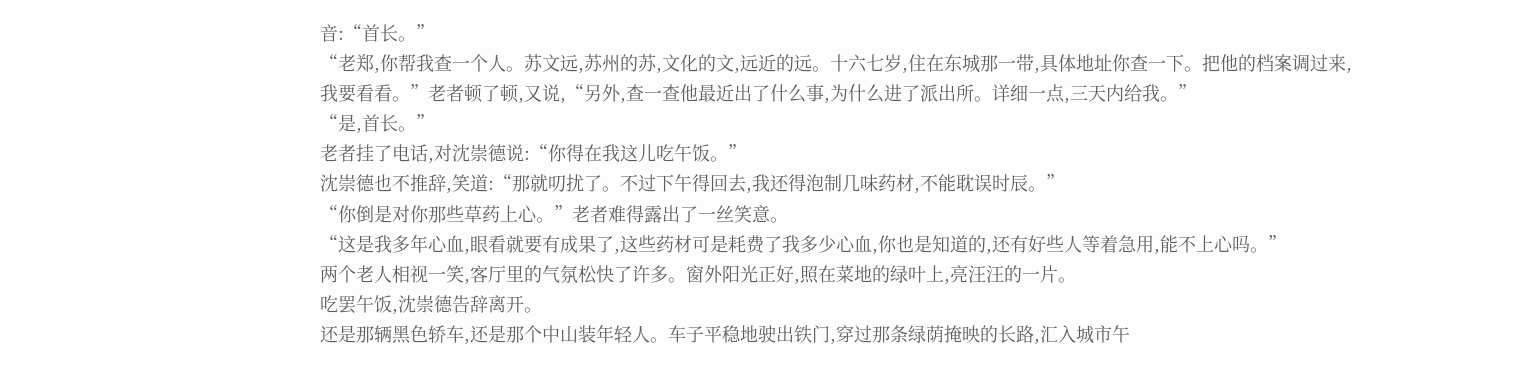音:“首长。”
“老郑,你帮我查一个人。苏文远,苏州的苏,文化的文,远近的远。十六七岁,住在东城那一带,具体地址你查一下。把他的档案调过来,我要看看。”老者顿了顿,又说,“另外,查一查他最近出了什么事,为什么进了派出所。详细一点,三天内给我。”
“是,首长。”
老者挂了电话,对沈崇德说:“你得在我这儿吃午饭。”
沈崇德也不推辞,笑道:“那就叨扰了。不过下午得回去,我还得泡制几味药材,不能耽误时辰。”
“你倒是对你那些草药上心。”老者难得露出了一丝笑意。
“这是我多年心血,眼看就要有成果了,这些药材可是耗费了我多少心血,你也是知道的,还有好些人等着急用,能不上心吗。”
两个老人相视一笑,客厅里的气氛松快了许多。窗外阳光正好,照在菜地的绿叶上,亮汪汪的一片。
吃罢午饭,沈崇德告辞离开。
还是那辆黑色轿车,还是那个中山装年轻人。车子平稳地驶出铁门,穿过那条绿荫掩映的长路,汇入城市午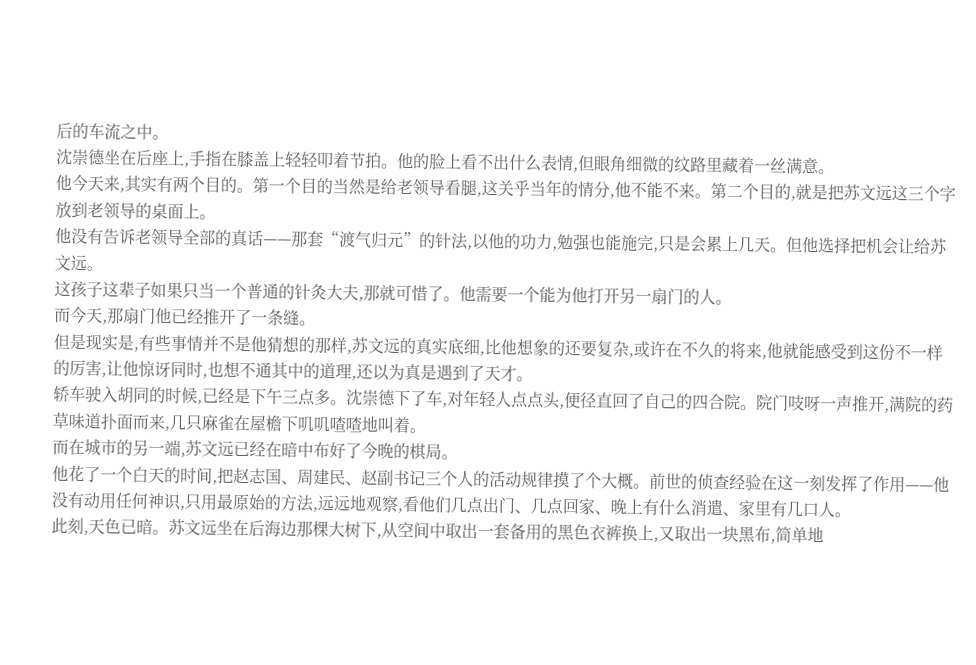后的车流之中。
沈崇德坐在后座上,手指在膝盖上轻轻叩着节拍。他的脸上看不出什么表情,但眼角细微的纹路里藏着一丝满意。
他今天来,其实有两个目的。第一个目的当然是给老领导看腿,这关乎当年的情分,他不能不来。第二个目的,就是把苏文远这三个字放到老领导的桌面上。
他没有告诉老领导全部的真话——那套“渡气归元”的针法,以他的功力,勉强也能施完,只是会累上几天。但他选择把机会让给苏文远。
这孩子这辈子如果只当一个普通的针灸大夫,那就可惜了。他需要一个能为他打开另一扇门的人。
而今天,那扇门他已经推开了一条缝。
但是现实是,有些事情并不是他猜想的那样,苏文远的真实底细,比他想象的还要复杂,或许在不久的将来,他就能感受到这份不一样的厉害,让他惊讶同时,也想不通其中的道理,还以为真是遇到了天才。
轿车驶入胡同的时候,已经是下午三点多。沈崇德下了车,对年轻人点点头,便径直回了自己的四合院。院门吱呀一声推开,满院的药草味道扑面而来,几只麻雀在屋檐下叽叽喳喳地叫着。
而在城市的另一端,苏文远已经在暗中布好了今晚的棋局。
他花了一个白天的时间,把赵志国、周建民、赵副书记三个人的活动规律摸了个大概。前世的侦查经验在这一刻发挥了作用——他没有动用任何神识,只用最原始的方法,远远地观察,看他们几点出门、几点回家、晚上有什么消遣、家里有几口人。
此刻,天色已暗。苏文远坐在后海边那棵大树下,从空间中取出一套备用的黑色衣裤换上,又取出一块黑布,简单地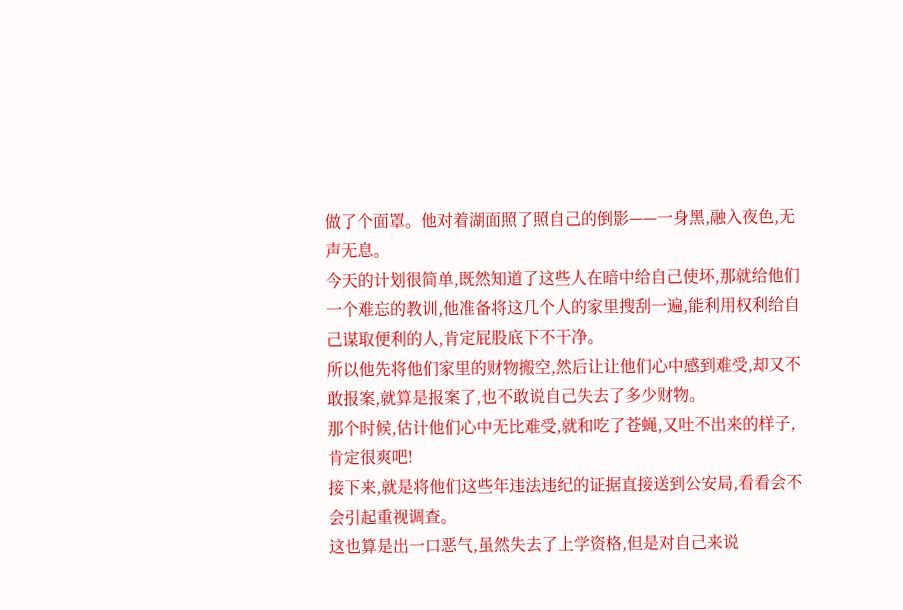做了个面罩。他对着湖面照了照自己的倒影——一身黑,融入夜色,无声无息。
今天的计划很简单,既然知道了这些人在暗中给自己使坏,那就给他们一个难忘的教训,他准备将这几个人的家里搜刮一遍,能利用权利给自己谋取便利的人,肯定屁股底下不干净。
所以他先将他们家里的财物搬空,然后让让他们心中感到难受,却又不敢报案,就算是报案了,也不敢说自己失去了多少财物。
那个时候,估计他们心中无比难受,就和吃了苍蝇,又吐不出来的样子,肯定很爽吧!
接下来,就是将他们这些年违法违纪的证据直接送到公安局,看看会不会引起重视调查。
这也算是出一口恶气,虽然失去了上学资格,但是对自己来说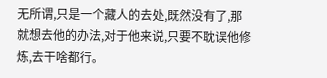无所谓,只是一个藏人的去处,既然没有了,那就想去他的办法,对于他来说,只要不耽误他修炼,去干啥都行。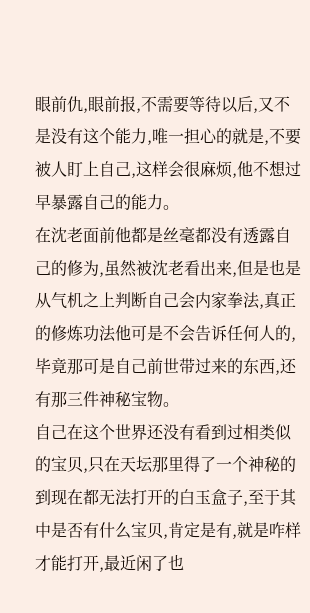眼前仇,眼前报,不需要等待以后,又不是没有这个能力,唯一担心的就是,不要被人盯上自己,这样会很麻烦,他不想过早暴露自己的能力。
在沈老面前他都是丝毫都没有透露自己的修为,虽然被沈老看出来,但是也是从气机之上判断自己会内家拳法,真正的修炼功法他可是不会告诉任何人的,毕竟那可是自己前世带过来的东西,还有那三件神秘宝物。
自己在这个世界还没有看到过相类似的宝贝,只在天坛那里得了一个神秘的到现在都无法打开的白玉盒子,至于其中是否有什么宝贝,肯定是有,就是咋样才能打开,最近闲了也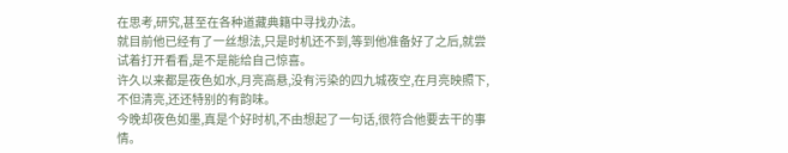在思考,研究,甚至在各种道藏典籍中寻找办法。
就目前他已经有了一丝想法,只是时机还不到,等到他准备好了之后,就尝试着打开看看,是不是能给自己惊喜。
许久以来都是夜色如水,月亮高悬,没有污染的四九城夜空,在月亮映照下,不但清亮,还还特别的有韵味。
今晚却夜色如墨,真是个好时机,不由想起了一句话,很符合他要去干的事情。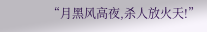“月黑风高夜,杀人放火天!”